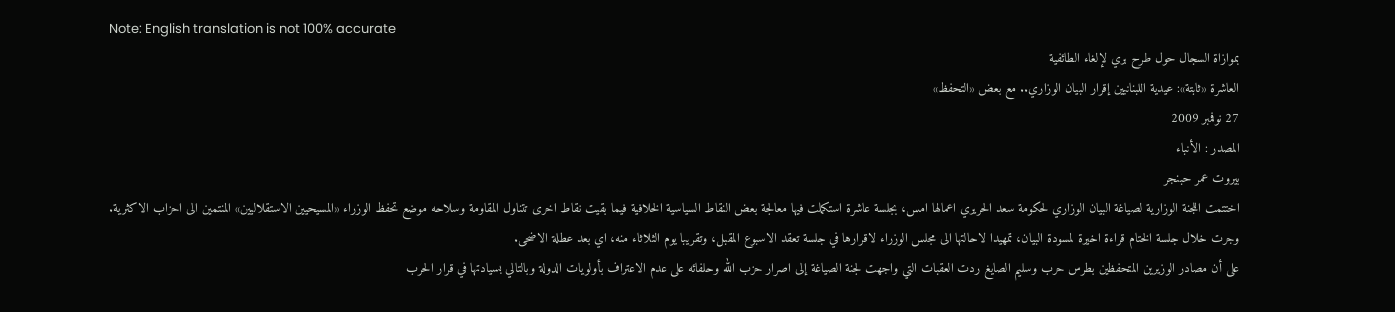Note: English translation is not 100% accurate
بموازاة السجال حول طرح بري لإلغاء الطائفية
العاشرة «ثابتة»: عيدية اللبنانيين إقرار البيان الوزاري.. مع بعض «التحفظ»
27 نوفمبر 2009
المصدر : الأنباء
بيروت عمر حبنجر
اختتمت اللجنة الوزارية لصياغة البيان الوزاري لحكومة سعد الحريري اعمالها امس، بجلسة عاشرة استكملت فيها معالجة بعض النقاط السياسية الخلافية فيما بقيت نقاط اخرى تتناول المقاومة وسلاحه موضع تحفظ الوزراء «المسيحيين الاستقلاليين» المنتمين الى احزاب الاكثرية.
وجرت خلال جلسة الختام قراءة اخيرة لمسودة البيان، تمهيدا لاحالتها الى مجلس الوزراء لاقرارها في جلسة تعقد الاسبوع المقبل، وتقريبا يوم الثلاثاء منه، اي بعد عطلة الاضحى.
على أن مصادر الوزيرين المتحفظين بطرس حرب وسليم الصايغ ردت العقبات التي واجهت لجنة الصياغة إلى اصرار حزب الله وحلفائه على عدم الاعتراف بأولويات الدولة وبالتالي بسيادتها في قرار الحرب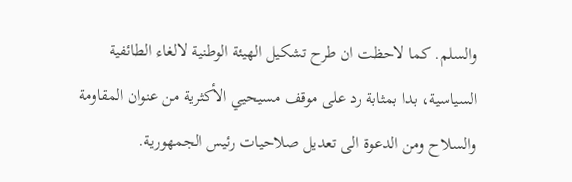والسلم. كما لاحظت ان طرح تشكيل الهيئة الوطنية لالغاء الطائفية السياسية، بدا بمثابة رد على موقف مسيحيي الأكثرية من عنوان المقاومة والسلاح ومن الدعوة الى تعديل صلاحيات رئيس الجمهورية.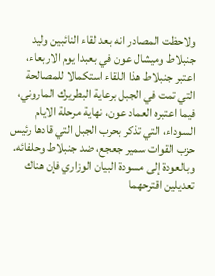ولاحظت المصادر انه بعد لقاء النائبين وليد جنبلاط وميشال عون في بعبدا يوم الاربعاء، اعتبر جنبلاط هذا اللقاء استكمالا للمصالحة التي تمت في الجبل برعاية البطريرك الماروني، فيما اعتبره العماد عون، نهاية مرحلة الايام السوداء، التي تذكر بحرب الجبل التي قادها رئيس حزب القوات سمير جعجع، ضد جنبلاط وحلفائه.
وبالعودة إلى مسودة البيان الوزاري فإن هناك تعديلين اقترحهما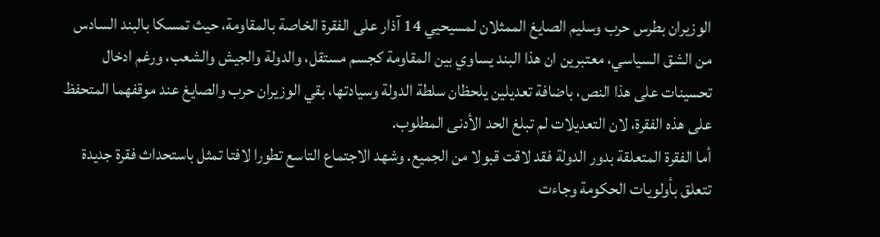الوزيران بطرس حرب وسليم الصايغ الممثلان لمسيحيي 14 آذار على الفقرة الخاصة بالمقاومة، حيث تمسكا بالبند السادس من الشق السياسي، معتبرين ان هذا البند يساوي بين المقاومة كجسم مستقل، والدولة والجيش والشعب، ورغم ادخال تحسينات على هذا النص، باضافة تعديلين يلحظان سلطة الدولة وسيادتها، بقي الوزيران حرب والصايغ عند موقفهما المتحفظ على هذه الفقرة، لان التعديلات لم تبلغ الحد الأدنى المطلوب.
أما الفقرة المتعلقة بدور الدولة فقد لاقت قبولا من الجميع. وشهد الاجتماع التاسع تطورا لافتا تمثل باستحداث فقرة جديدة تتعلق بأولويات الحكومة وجاءت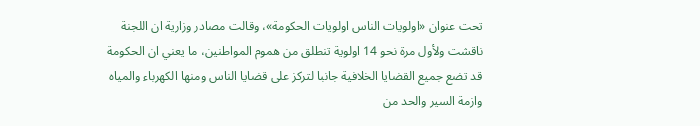تحت عنوان «اولويات الناس اولويات الحكومة»، وقالت مصادر وزارية ان اللجنة ناقشت ولأول مرة نحو 14 اولوية تنطلق من هموم المواطنين، ما يعني ان الحكومة قد تضع جميع القضايا الخلافية جانبا لتركز على قضايا الناس ومنها الكهرباء والمياه وازمة السير والحد من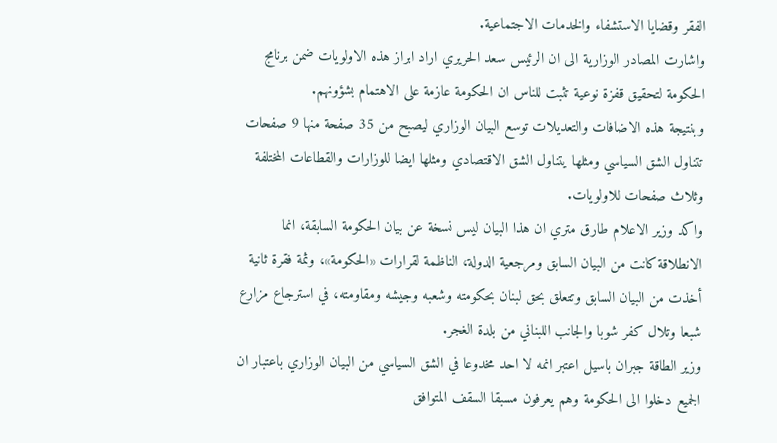الفقر وقضايا الاستشفاء والخدمات الاجتماعية.
واشارت المصادر الوزارية الى ان الرئيس سعد الحريري اراد ابراز هذه الاولويات ضمن برنامج الحكومة لتحقيق قفزة نوعية تثبت للناس ان الحكومة عازمة على الاهتمام بشؤونهم.
وبنتيجة هذه الاضافات والتعديلات توسع البيان الوزاري ليصبح من 35 صفحة منها 9 صفحات تتناول الشق السياسي ومثلها يتناول الشق الاقتصادي ومثلها ايضا للوزارات والقطاعات المختلفة وثلاث صفحات للاولويات.
واكد وزير الاعلام طارق متري ان هذا البيان ليس نسخة عن بيان الحكومة السابقة، انما الانطلاقة كانت من البيان السابق ومرجعية الدولة، الناظمة لقرارات «الحكومة»، وثمة فقرة ثانية أخذت من البيان السابق وتتعلق بحق لبنان بحكومته وشعبه وجيشه ومقاومته، في استرجاع مزارع شبعا وتلال كفر شوبا والجانب اللبناني من بلدة الغجر.
وزير الطاقة جبران باسيل اعتبر انمه لا احد مخدوعا في الشق السياسي من البيان الوزاري باعتبار ان الجميع دخلوا الى الحكومة وهم يعرفون مسبقا السقف المتوافق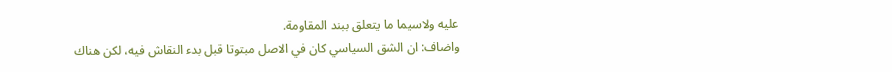عليه ولاسيما ما يتعلق ببند المقاومة.
واضاف: ان الشق السياسي كان في الاصل مبتوتا قبل بدء النقاش فيه، لكن هناك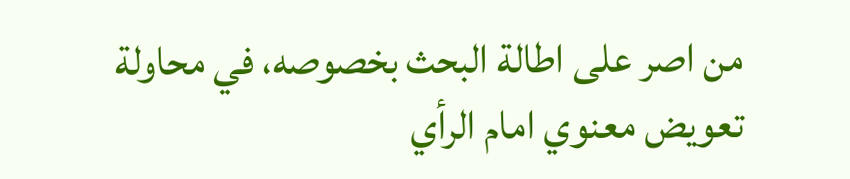من اصر على اطالة البحث بخصوصه، في محاولة تعويض معنوي امام الرأي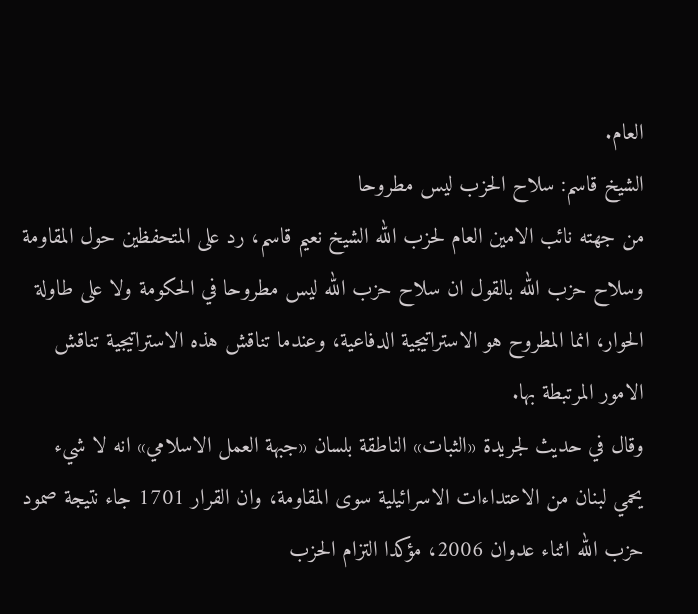العام.
الشيخ قاسم: سلاح الحزب ليس مطروحا
من جهته نائب الامين العام لحزب الله الشيخ نعيم قاسم، رد على المتحفظين حول المقاومة وسلاح حزب الله بالقول ان سلاح حزب الله ليس مطروحا في الحكومة ولا على طاولة الحوار، انما المطروح هو الاستراتيجية الدفاعية، وعندما تناقش هذه الاستراتيجية تناقش الامور المرتبطة بها.
وقال في حديث لجريدة «الثبات» الناطقة بلسان «جبهة العمل الاسلامي» انه لا شيء يحمي لبنان من الاعتداءات الاسرائيلية سوى المقاومة، وان القرار 1701 جاء نتيجة صمود حزب الله اثناء عدوان 2006، مؤكدا التزام الحزب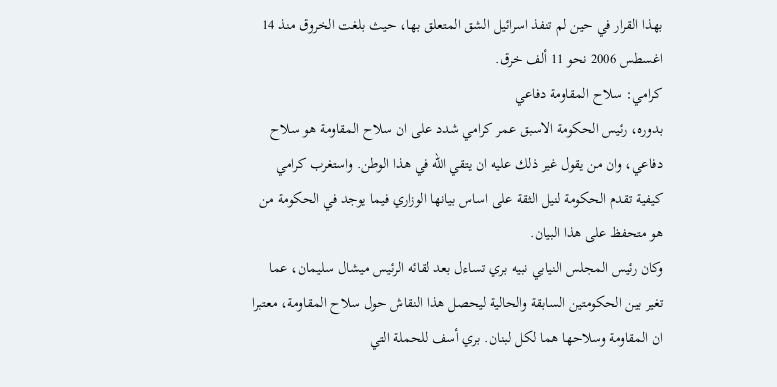بهذا القرار في حين لم تنفذ اسرائيل الشق المتعلق بها، حيث بلغت الخروق منذ 14 اغسطس 2006 نحو 11 ألف خرق.
كرامي: سلاح المقاومة دفاعي
بدوره، رئيس الحكومة الاسبق عمر كرامي شدد على ان سلاح المقاومة هو سلاح دفاعي، وان من يقول غير ذلك عليه ان يتقي الله في هذا الوطن. واستغرب كرامي كيفية تقدم الحكومة لنيل الثقة على اساس بيانها الوزاري فيما يوجد في الحكومة من هو متحفظ على هذا البيان.
وكان رئيس المجلس النيابي نبيه بري تساءل بعد لقائه الرئيس ميشال سليمان، عما تغير بين الحكومتين السابقة والحالية ليحصل هذا النقاش حول سلاح المقاومة، معتبرا ان المقاومة وسلاحها هما لكل لبنان. بري أسف للحملة التي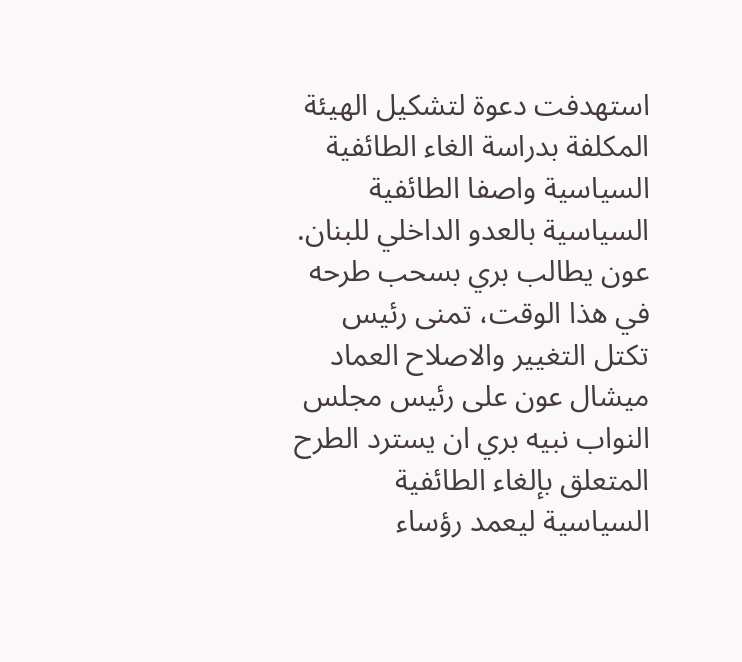استهدفت دعوة لتشكيل الهيئة المكلفة بدراسة الغاء الطائفية السياسية واصفا الطائفية السياسية بالعدو الداخلي للبنان.
عون يطالب بري بسحب طرحه
في هذا الوقت، تمنى رئيس تكتل التغيير والاصلاح العماد ميشال عون على رئيس مجلس النواب نبيه بري ان يسترد الطرح المتعلق بإلغاء الطائفية السياسية ليعمد رؤساء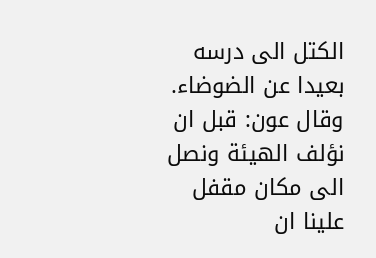الكتل الى درسه بعيدا عن الضوضاء. وقال عون: قبل ان نؤلف الهيئة ونصل الى مكان مقفل علينا ان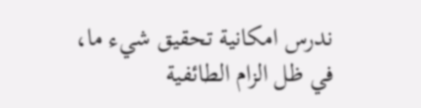ندرس امكانية تحقيق شيء ما، في ظل الزام الطائفية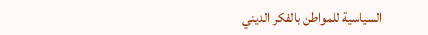السياسية للمواطن بالفكر الديني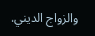والزواج الديني.